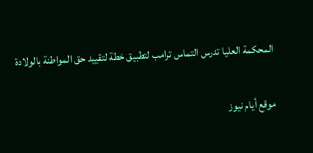المحكمة العليا تدرس التماس ترامب لتطبيق خطة لتقييد حق المواطنة بالولادة

موقع أيام نيوز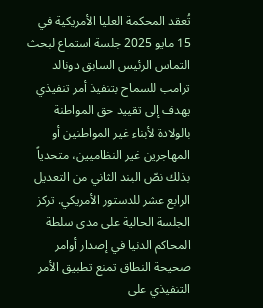تُعقد المحكمة العليا الأمريكية في 15 مايو 2025 جلسة استماع لبحث التماس الرئيس السابق دونالد ترامب للسماح بتنفيذ أمر تنفيذي يهدف إلى تقييد حق المواطنة بالولادة لأبناء غير المواطنين أو المهاجرين غير النظاميين، متحدياً بذلك نصّ البند الثاني من التعديل الرابع عشر للدستور الأمريكي. تركز الجلسة الحالية على مدى سلطة المحاكم الدنيا في إصدار أوامر صحيحة النطاق تمنع تطبيق الأمر التنفيذي على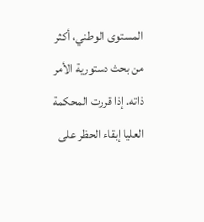المستوى الوطني، أكثر من بحث دستورية الأمر ذاته. إذا قررت المحكمة العليا إبقاء الحظر على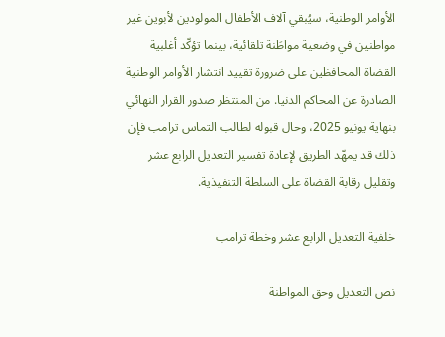الأوامر الوطنية، سيُبقي آلاف الأطفال المولودين لأبوين غير مواطنين في وضعية مواطَنة تلقائية، بينما تؤكّد أغلبية القضاة المحافظين على ضرورة تقييد انتشار الأوامر الوطنية الصادرة عن المحاكم الدنيا. من المنتظر صدور القرار النهائي بنهاية يونيو 2025، وحال قبوله لطالب التماس ترامب فإن ذلك قد يمهّد الطريق لإعادة تفسير التعديل الرابع عشر وتقليل رقابة القضاة على السلطة التنفيذية.

خلفية التعديل الرابع عشر وخطة ترامب

نص التعديل وحق المواطنة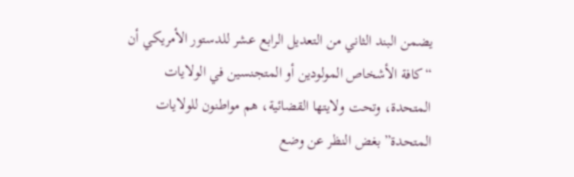يضمن البند الثاني من التعديل الرابع عشر للدستور الأمريكي أن “كافة الأشخاص المولودين أو المتجنسين في الولايات المتحدة، وتحت ولايتها القضائية، هم مواطنون للولايات المتحدة” بغض النظر عن وضع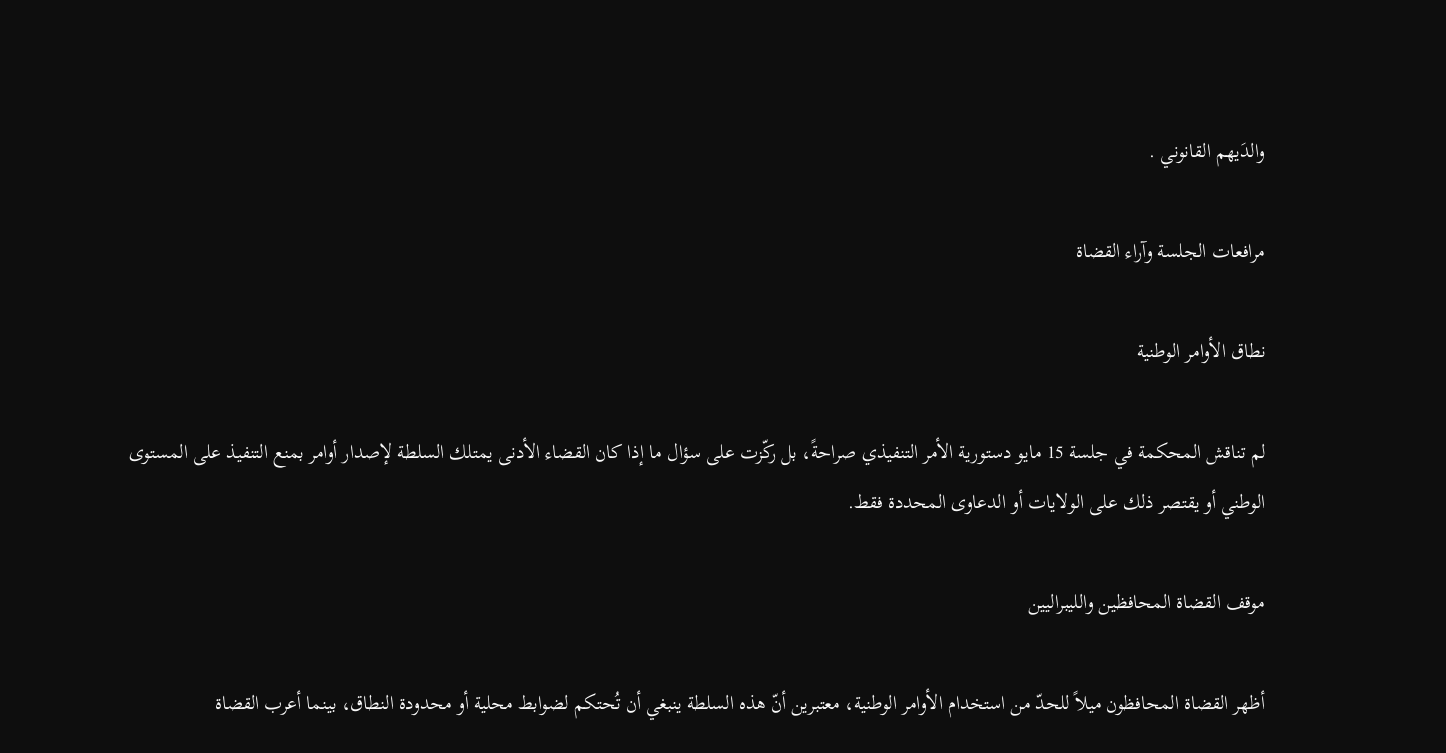والدَيهم القانوني .

مرافعات الجلسة وآراء القضاة

نطاق الأوامر الوطنية

لم تناقش المحكمة في جلسة 15 مايو دستورية الأمر التنفيذي صراحةً، بل ركّزت على سؤال ما إذا كان القضاء الأدنى يمتلك السلطة لإصدار أوامر بمنع التنفيذ على المستوى الوطني أو يقتصر ذلك على الولايات أو الدعاوى المحددة فقط.

موقف القضاة المحافظين والليبراليين

أظهر القضاة المحافظون ميلاً للحدّ من استخدام الأوامر الوطنية، معتبرين أنّ هذه السلطة ينبغي أن تُحتكم لضوابط محلية أو محدودة النطاق، بينما أعرب القضاة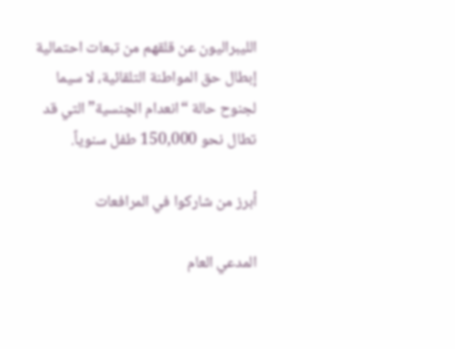الليبراليون عن قلقهم من تبعات احتمالية إبطال حق المواطنة التلقائية، لا سيما لجنوح حالة “انعدام الچنسية” التي قد تطال نحو 150,000 طفل سنوياً.

أبرز من شاركوا في المرافعات

المدعي العام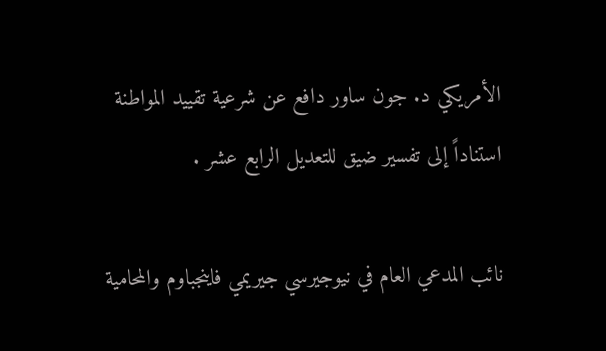الأمريكي د. جون ساور دافع عن شرعية تقييد المواطنة استناداً إلى تفسير ضيق للتعديل الرابع عشر .

نائب المدعي العام في نيوجيرسي جيريمي فاينجباوم والمحامية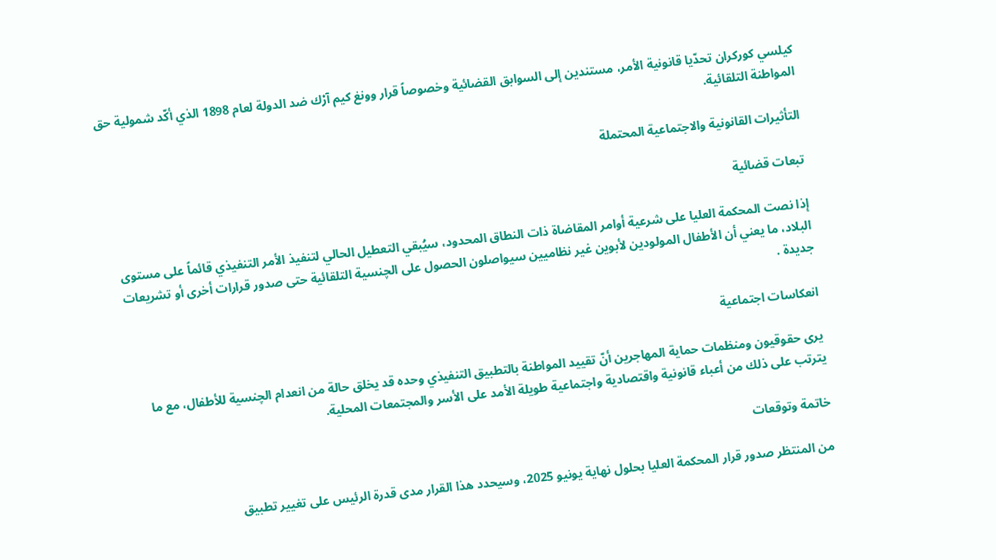كيلسي كوركران تحدّيا قانونية الأمر، مستندين إلى السوابق القضائية وخصوصاً قرار وونغ كيم آرْك ضد الدولة لعام 1898 الذي أكّد شمولية حق المواطنة التلقائية.

التأثيرات القانونية والاجتماعية المحتملة

تبعات قضائية

إذا نصت المحكمة العليا على شرعية أوامر المقاضاة ذات النطاق المحدود، سيُبقي التعطيل الحالي لتنفيذ الأمر التنفيذي قائماً على مستوى البلاد، ما يعني أن الأطفال المولودين لأبوين غير نظاميين سيواصلون الحصول على الچنسية التلقائية حتى صدور قرارات أخرى أو تشريعات جديدة .

انعكاسات اجتماعية

يرى حقوقيون ومنظمات حماية المهاجرين أنّ تقييد المواطنة بالتطبيق التنفيذي وحده قد يخلق حالة من انعدام الچنسية للأطفال، مع ما يترتب على ذلك من أعباء قانونية واقتصادية واجتماعية طويلة الأمد على الأسر والمجتمعات المحلية.

خاتمة وتوقعات

من المنتظر صدور قرار المحكمة العليا بحلول نهاية يونيو 2025، وسيحدد هذا القرار مدى قدرة الرئيس على تغيير تطبيق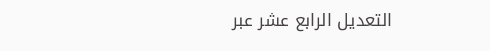التعديل الرابع عشر عبر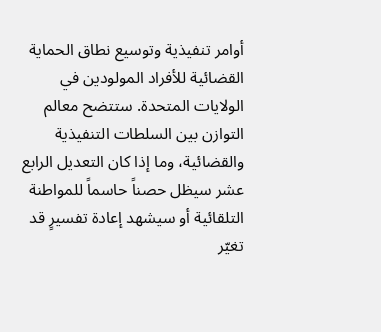أوامر تنفيذية وتوسيع نطاق الحماية القضائية للأفراد المولودين في الولايات المتحدة. ستتضح معالم التوازن بين السلطات التنفيذية والقضائية، وما إذا كان التعديل الرابع عشر سيظل حصناً حاسماً للمواطنة التلقائية أو سيشهد إعادة تفسيرٍ قد تغيّر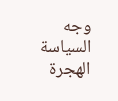وجه السياسة الهجرة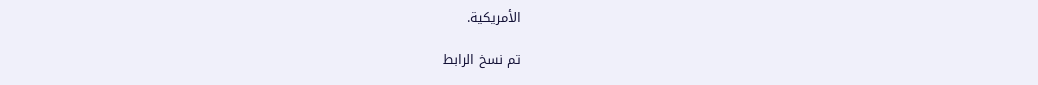الأمريكية.

تم نسخ الرابط